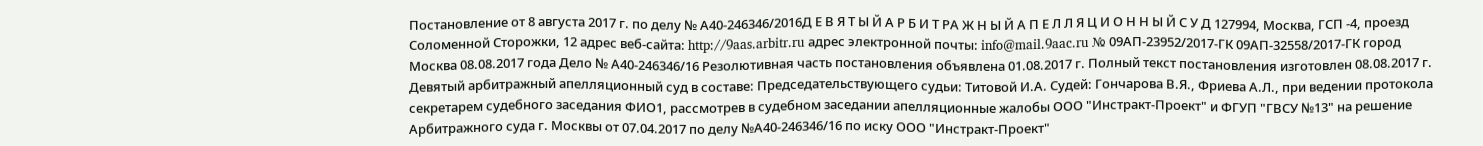Постановление от 8 августа 2017 г. по делу № А40-246346/2016Д Е В Я Т Ы Й А Р Б И Т РА Ж Н Ы Й А П Е Л Л Я Ц И О Н Н Ы Й С У Д 127994, Москва, ГСП -4, проезд Соломенной Сторожки, 12 адрес веб-сайта: http://9aas.arbitr.ru адрес электронной почты: info@mail.9aac.ru № 09АП-23952/2017-ГК 09АП-32558/2017-ГК город Москва 08.08.2017 года Дело № А40-246346/16 Резолютивная часть постановления объявлена 01.08.2017 г. Полный текст постановления изготовлен 08.08.2017 г. Девятый арбитражный апелляционный суд в составе: Председательствующего судьи: Титовой И.А. Судей: Гончарова В.Я., Фриева А.Л., при ведении протокола секретарем судебного заседания ФИО1, рассмотрев в судебном заседании апелляционные жалобы ООО "Инстракт-Проект" и ФГУП "ГВСУ №13" на решение Арбитражного суда г. Москвы от 07.04.2017 по делу №А40-246346/16 по иску ООО "Инстракт-Проект"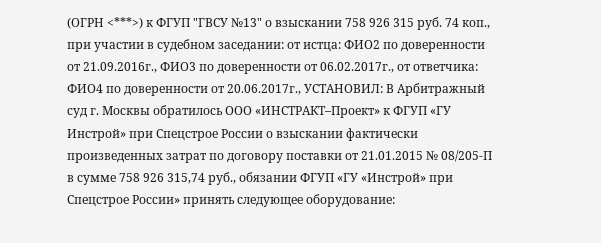(ОГРН <***>) к ФГУП "ГВСУ №13" о взыскании 758 926 315 руб. 74 коп., при участии в судебном заседании: от истца: ФИО2 по доверенности от 21.09.2016г., ФИО3 по доверенности от 06.02.2017г., от ответчика: ФИО4 по доверенности от 20.06.2017г., УСТАНОВИЛ: В Арбитражный суд г. Москвы обратилось ООО «ИНСТРАКТ–Проект» к ФГУП «ГУ Инстрой» при Спецстрое России о взыскании фактически произведенных затрат по договору поставки от 21.01.2015 № 08/205-П в сумме 758 926 315,74 руб., обязании ФГУП «ГУ «Инстрой» при Спецстрое России» принять следующее оборудование: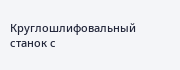Круглошлифовальный станок с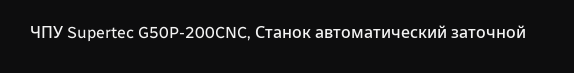ЧПУ Supertec G50P-200CNC, Станок автоматический заточной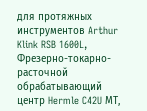для протяжных инструментов Arthur Klink RSB 1600L, Фрезерно-токарно-расточной обрабатывающий центр Hermle C42U МТ,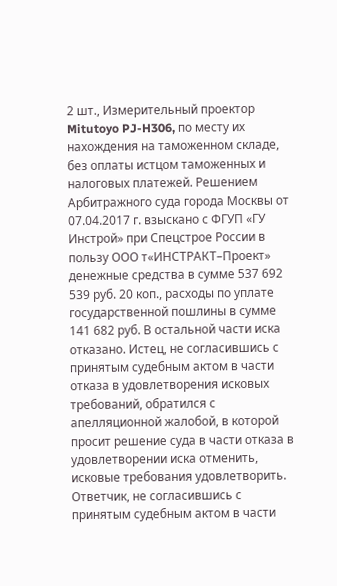2 шт., Измерительный проектор Mitutoyo PJ-H306, по месту их нахождения на таможенном складе, без оплаты истцом таможенных и налоговых платежей. Решением Арбитражного суда города Москвы от 07.04.2017 г. взыскано с ФГУП «ГУ Инстрой» при Спецстрое России в пользу ООО т«ИНСТРАКТ–Проект» денежные средства в сумме 537 692 539 руб. 20 коп., расходы по уплате государственной пошлины в сумме 141 682 руб. В остальной части иска отказано. Истец, не согласившись с принятым судебным актом в части отказа в удовлетворения исковых требований, обратился с апелляционной жалобой, в которой просит решение суда в части отказа в удовлетворении иска отменить, исковые требования удовлетворить. Ответчик, не согласившись с принятым судебным актом в части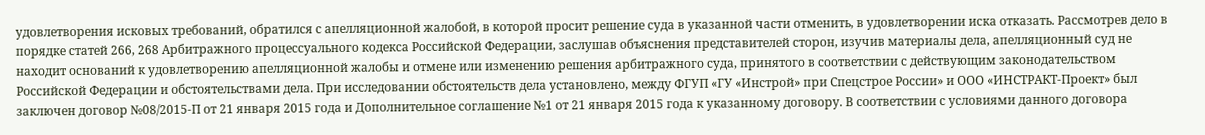удовлетворения исковых требований, обратился с апелляционной жалобой, в которой просит решение суда в указанной части отменить, в удовлетворении иска отказать. Рассмотрев дело в порядке статей 266, 268 Арбитражного процессуального кодекса Российской Федерации, заслушав объяснения представителей сторон, изучив материалы дела, апелляционный суд не находит оснований к удовлетворению апелляционной жалобы и отмене или изменению решения арбитражного суда, принятого в соответствии с действующим законодательством Российской Федерации и обстоятельствами дела. При исследовании обстоятельств дела установлено, между ФГУП «ГУ «Инстрой» при Спецстрое России» и ООО «ИНСТРАКТ-Проект» был заключен договор №08/2015-П от 21 января 2015 года и Дополнительное соглашение №1 от 21 января 2015 года к указанному договору. В соответствии с условиями данного договора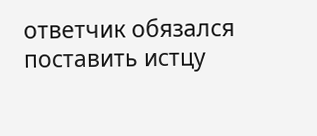ответчик обязался поставить истцу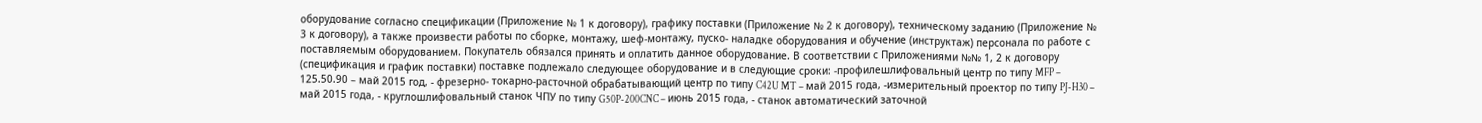оборудование согласно спецификации (Приложение № 1 к договору), графику поставки (Приложение № 2 к договору), техническому заданию (Приложение № 3 к договору), а также произвести работы по сборке, монтажу, шеф-монтажу, пуско- наладке оборудования и обучение (инструктаж) персонала по работе с поставляемым оборудованием. Покупатель обязался принять и оплатить данное оборудование. В соответствии с Приложениями №№ 1, 2 к договору (спецификация и график поставки) поставке подлежало следующее оборудование и в следующие сроки: -профилешлифовальный центр по типу MFP – 125.50.90 – май 2015 год, - фрезерно- токарно-расточной обрабатывающий центр по типу C42U MT – май 2015 года, -измерительный проектор по типу PJ-H30 – май 2015 года, - круглошлифовальный станок ЧПУ по типу G50P-200CNC – июнь 2015 года, - станок автоматический заточной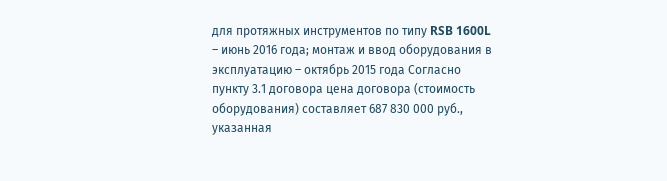для протяжных инструментов по типу RSB 1600L – июнь 2016 года; монтаж и ввод оборудования в эксплуатацию – октябрь 2015 года Согласно пункту 3.1 договора цена договора (стоимость оборудования) составляет 687 830 000 руб., указанная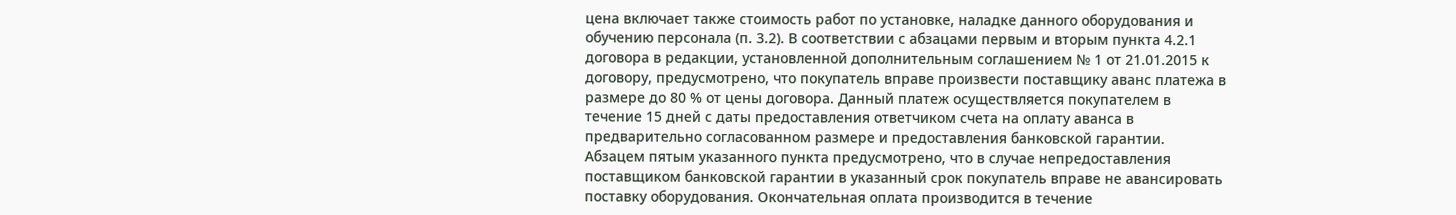цена включает также стоимость работ по установке, наладке данного оборудования и обучению персонала (п. 3.2). В соответствии с абзацами первым и вторым пункта 4.2.1 договора в редакции, установленной дополнительным соглашением № 1 от 21.01.2015 к договору, предусмотрено, что покупатель вправе произвести поставщику аванс платежа в размере до 80 % от цены договора. Данный платеж осуществляется покупателем в течение 15 дней с даты предоставления ответчиком счета на оплату аванса в предварительно согласованном размере и предоставления банковской гарантии. Абзацем пятым указанного пункта предусмотрено, что в случае непредоставления поставщиком банковской гарантии в указанный срок покупатель вправе не авансировать поставку оборудования. Окончательная оплата производится в течение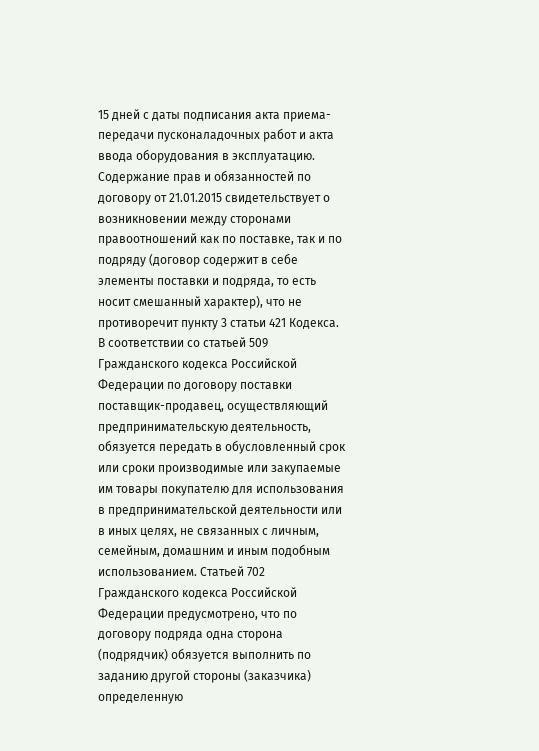15 дней с даты подписания акта приема-передачи пусконаладочных работ и акта ввода оборудования в эксплуатацию. Содержание прав и обязанностей по договору от 21.01.2015 свидетельствует о возникновении между сторонами правоотношений как по поставке, так и по подряду (договор содержит в себе элементы поставки и подряда, то есть носит смешанный характер), что не противоречит пункту 3 статьи 421 Кодекса. В соответствии со статьей 509 Гражданского кодекса Российской Федерации по договору поставки поставщик-продавец, осуществляющий предпринимательскую деятельность, обязуется передать в обусловленный срок или сроки производимые или закупаемые им товары покупателю для использования в предпринимательской деятельности или в иных целях, не связанных с личным, семейным, домашним и иным подобным использованием. Статьей 702 Гражданского кодекса Российской Федерации предусмотрено, что по договору подряда одна сторона (подрядчик) обязуется выполнить по заданию другой стороны (заказчика) определенную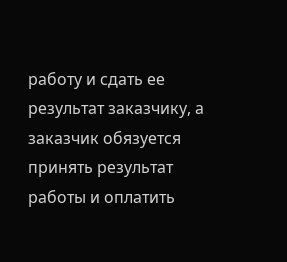работу и сдать ее результат заказчику, а заказчик обязуется принять результат работы и оплатить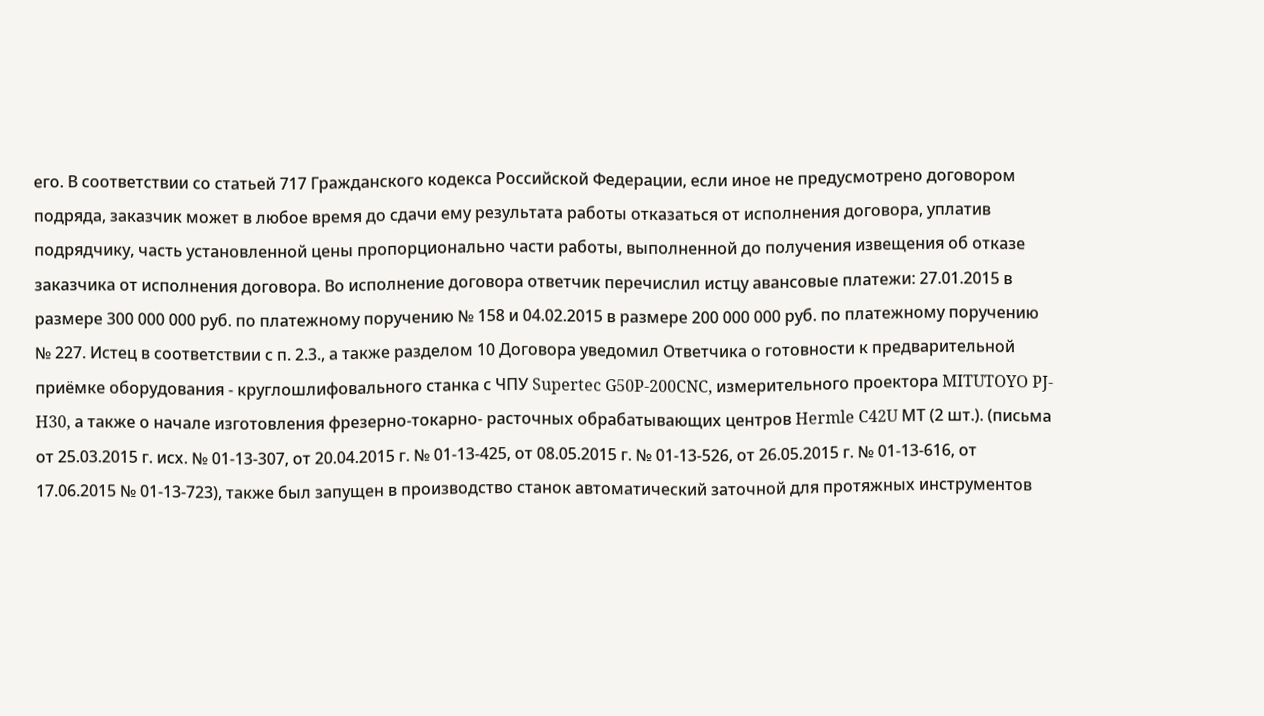его. В соответствии со статьей 717 Гражданского кодекса Российской Федерации, если иное не предусмотрено договором подряда, заказчик может в любое время до сдачи ему результата работы отказаться от исполнения договора, уплатив подрядчику, часть установленной цены пропорционально части работы, выполненной до получения извещения об отказе заказчика от исполнения договора. Во исполнение договора ответчик перечислил истцу авансовые платежи: 27.01.2015 в размере 300 000 000 руб. по платежному поручению № 158 и 04.02.2015 в размере 200 000 000 руб. по платежному поручению № 227. Истец в соответствии с п. 2.3., а также разделом 10 Договора уведомил Ответчика о готовности к предварительной приёмке оборудования - круглошлифовального станка с ЧПУ Supertec G50P-200CNC, измерительного проектора MITUTOYO PJ-H30, а также о начале изготовления фрезерно-токарно- расточных обрабатывающих центров Hermle C42U МТ (2 шт.). (письма от 25.03.2015 г. исх. № 01-13-307, от 20.04.2015 г. № 01-13-425, от 08.05.2015 г. № 01-13-526, от 26.05.2015 г. № 01-13-616, от 17.06.2015 № 01-13-723), также был запущен в производство станок автоматический заточной для протяжных инструментов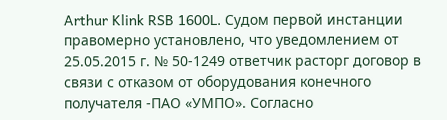Arthur Klink RSB 1600L. Судом первой инстанции правомерно установлено, что уведомлением от 25.05.2015 г. № 50-1249 ответчик расторг договор в связи с отказом от оборудования конечного получателя -ПАО «УМПО». Согласно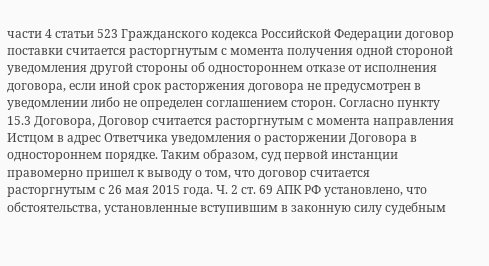части 4 статьи 523 Гражданского кодекса Российской Федерации договор поставки считается расторгнутым с момента получения одной стороной уведомления другой стороны об одностороннем отказе от исполнения договора, если иной срок расторжения договора не предусмотрен в уведомлении либо не определен соглашением сторон. Согласно пункту 15.3 Договора, Договор считается расторгнутым с момента направления Истцом в адрес Ответчика уведомления о расторжении Договора в одностороннем порядке. Таким образом, суд первой инстанции правомерно пришел к выводу о том, что договор считается расторгнутым с 26 мая 2015 года. Ч. 2 ст. 69 АПК РФ установлено, что обстоятельства, установленные вступившим в законную силу судебным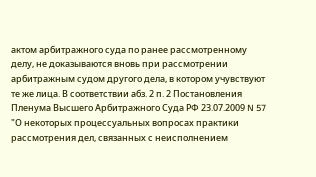актом арбитражного суда по ранее рассмотренному делу, не доказываются вновь при рассмотрении арбитражным судом другого дела, в котором учувствуют те же лица. В соответствии абз. 2 п. 2 Постановления Пленума Высшего Арбитражного Суда РФ 23.07.2009 N 57 "О некоторых процессуальных вопросах практики рассмотрения дел, связанных с неисполнением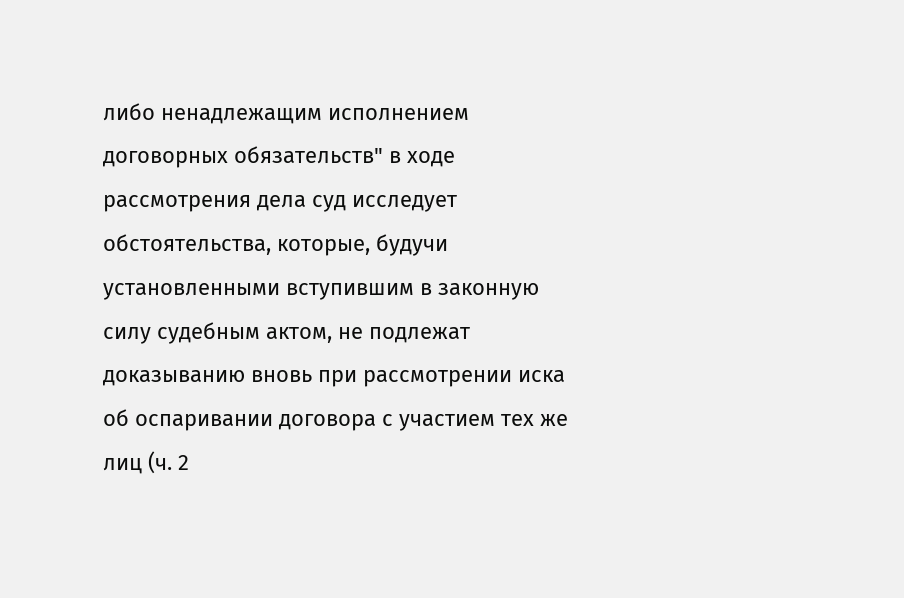либо ненадлежащим исполнением договорных обязательств" в ходе рассмотрения дела суд исследует обстоятельства, которые, будучи установленными вступившим в законную силу судебным актом, не подлежат доказыванию вновь при рассмотрении иска об оспаривании договора с участием тех же лиц (ч. 2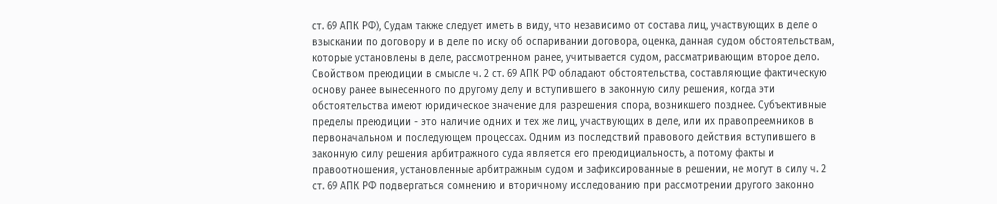ст. 69 АПК РФ), Судам также следует иметь в виду, что независимо от состава лиц, участвующих в деле о взыскании по договору и в деле по иску об оспаривании договора, оценка, данная судом обстоятельствам, которые установлены в деле, рассмотренном ранее, учитывается судом, рассматривающим второе дело. Свойством преюдиции в смысле ч. 2 ст. 69 АПК РФ обладают обстоятельства, составляющие фактическую основу ранее вынесенного по другому делу и вступившего в законную силу решения, когда эти обстоятельства имеют юридическое значение для разрешения спора, возникшего позднее. Субъективные пределы преюдиции - это наличие одних и тех же лиц, участвующих в деле, или их правопреемников в первоначальном и последующем процессах. Одним из последствий правового действия вступившего в законную силу решения арбитражного суда является его преюдициальность, а потому факты и правоотношения, установленные арбитражным судом и зафиксированные в решении, не могут в силу ч. 2 ст. 69 АПК РФ подвергаться сомнению и вторичному исследованию при рассмотрении другого законно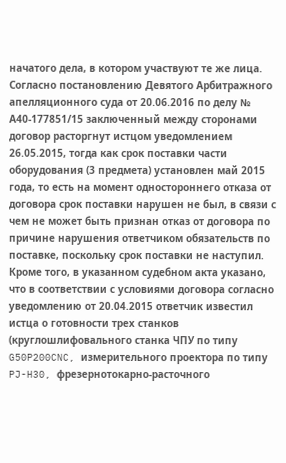начатого дела, в котором участвуют те же лица. Согласно постановлению Девятого Арбитражного апелляционного суда от 20.06.2016 по делу № А40-177851/15 заключенный между сторонами договор расторгнут истцом уведомлением 26.05.2015, тогда как срок поставки части оборудования (3 предмета) установлен май 2015 года, то есть на момент одностороннего отказа от договора срок поставки нарушен не был, в связи с чем не может быть признан отказ от договора по причине нарушения ответчиком обязательств по поставке, поскольку срок поставки не наступил. Кроме того, в указанном судебном акта указано, что в соответствии с условиями договора согласно уведомлению от 20.04.2015 ответчик известил истца о готовности трех станков (круглошлифовального станка ЧПУ по типу G50P200CNC, измерительного проектора по типу PJ-H30, фрезернотокарно-расточного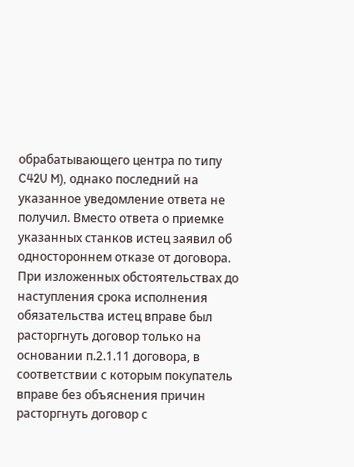обрабатывающего центра по типу C42U M), однако последний на указанное уведомление ответа не получил. Вместо ответа о приемке указанных станков истец заявил об одностороннем отказе от договора. При изложенных обстоятельствах до наступления срока исполнения обязательства истец вправе был расторгнуть договор только на основании п.2.1.11 договора, в соответствии с которым покупатель вправе без объяснения причин расторгнуть договор с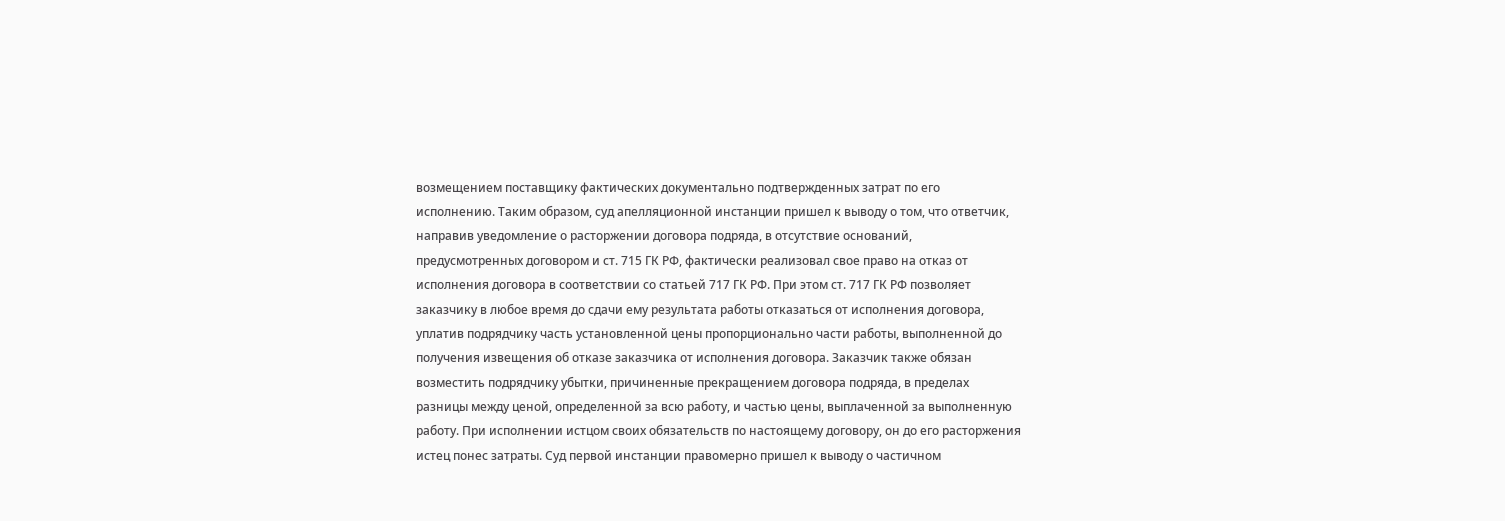возмещением поставщику фактических документально подтвержденных затрат по его исполнению. Таким образом, суд апелляционной инстанции пришел к выводу о том, что ответчик, направив уведомление о расторжении договора подряда, в отсутствие оснований, предусмотренных договором и ст. 715 ГК РФ, фактически реализовал свое право на отказ от исполнения договора в соответствии со статьей 717 ГК РФ. При этом ст. 717 ГК РФ позволяет заказчику в любое время до сдачи ему результата работы отказаться от исполнения договора, уплатив подрядчику часть установленной цены пропорционально части работы, выполненной до получения извещения об отказе заказчика от исполнения договора. Заказчик также обязан возместить подрядчику убытки, причиненные прекращением договора подряда, в пределах разницы между ценой, определенной за всю работу, и частью цены, выплаченной за выполненную работу. При исполнении истцом своих обязательств по настоящему договору, он до его расторжения истец понес затраты. Суд первой инстанции правомерно пришел к выводу о частичном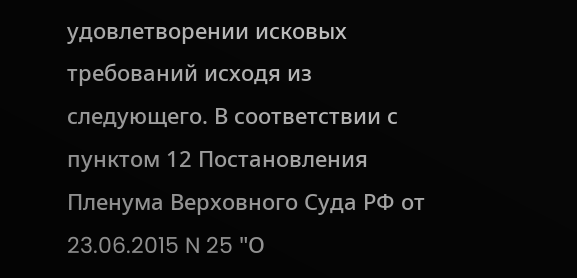удовлетворении исковых требований исходя из следующего. В соответствии с пунктом 12 Постановления Пленума Верховного Суда РФ от 23.06.2015 N 25 "О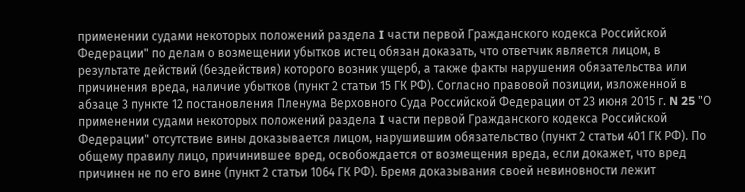применении судами некоторых положений раздела I части первой Гражданского кодекса Российской Федерации" по делам о возмещении убытков истец обязан доказать, что ответчик является лицом, в результате действий (бездействия) которого возник ущерб, а также факты нарушения обязательства или причинения вреда, наличие убытков (пункт 2 статьи 15 ГК РФ). Согласно правовой позиции, изложенной в абзаце 3 пункте 12 постановления Пленума Верховного Суда Российской Федерации от 23 июня 2015 г. N 25 "О применении судами некоторых положений раздела I части первой Гражданского кодекса Российской Федерации" отсутствие вины доказывается лицом, нарушившим обязательство (пункт 2 статьи 401 ГК РФ). По общему правилу лицо, причинившее вред, освобождается от возмещения вреда, если докажет, что вред причинен не по его вине (пункт 2 статьи 1064 ГК РФ). Бремя доказывания своей невиновности лежит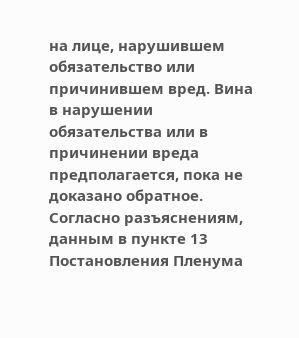на лице, нарушившем обязательство или причинившем вред. Вина в нарушении обязательства или в причинении вреда предполагается, пока не доказано обратное. Согласно разъяснениям, данным в пункте 13 Постановления Пленума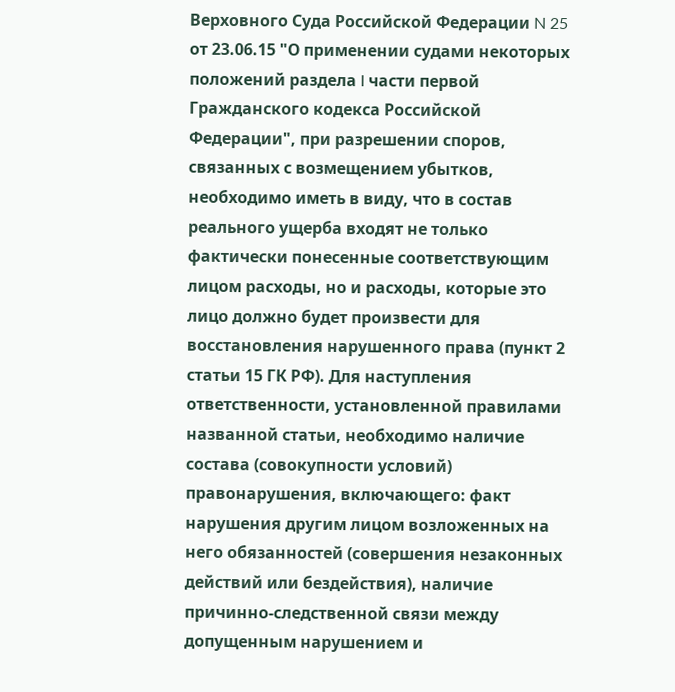Верховного Суда Российской Федерации N 25 от 23.06.15 "О применении судами некоторых положений раздела I части первой Гражданского кодекса Российской Федерации", при разрешении споров, связанных с возмещением убытков, необходимо иметь в виду, что в состав реального ущерба входят не только фактически понесенные соответствующим лицом расходы, но и расходы, которые это лицо должно будет произвести для восстановления нарушенного права (пункт 2 статьи 15 ГК РФ). Для наступления ответственности, установленной правилами названной статьи, необходимо наличие состава (совокупности условий) правонарушения, включающего: факт нарушения другим лицом возложенных на него обязанностей (совершения незаконных действий или бездействия), наличие причинно-следственной связи между допущенным нарушением и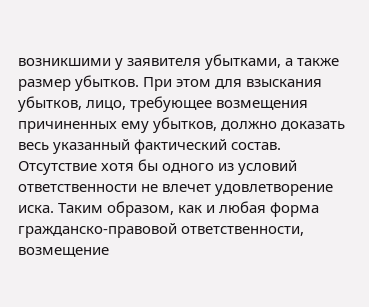возникшими у заявителя убытками, а также размер убытков. При этом для взыскания убытков, лицо, требующее возмещения причиненных ему убытков, должно доказать весь указанный фактический состав. Отсутствие хотя бы одного из условий ответственности не влечет удовлетворение иска. Таким образом, как и любая форма гражданско-правовой ответственности, возмещение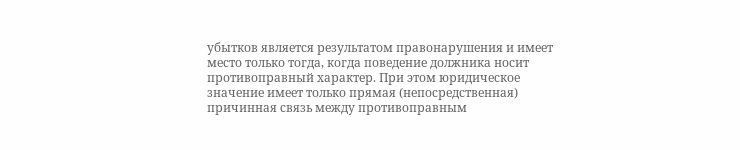убытков является результатом правонарушения и имеет место только тогда, когда поведение должника носит противоправный характер. При этом юридическое значение имеет только прямая (непосредственная) причинная связь между противоправным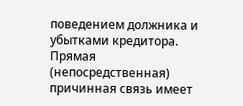поведением должника и убытками кредитора. Прямая (непосредственная) причинная связь имеет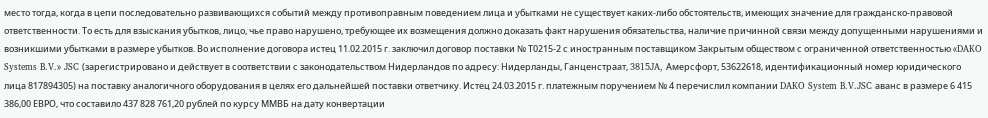место тогда, когда в цепи последовательно развивающихся событий между противоправным поведением лица и убытками не существует каких-либо обстоятельств, имеющих значение для гражданско-правовой ответственности. То есть для взыскания убытков, лицо, чье право нарушено, требующее их возмещения должно доказать факт нарушения обязательства, наличие причинной связи между допущенными нарушениями и возникшими убытками в размере убытков. Во исполнение договора истец 11.02.2015 г. заключил договор поставки № Т0215-2 с иностранным поставщиком Закрытым обществом с ограниченной ответственностью «DAKO Systems B.V.» JSC (зарегистрировано и действует в соответствии с законодательством Нидерландов по адресу: Нидерланды, Ганценстраат, 3815JA, Амерсфорт, 53622618, идентификационный номер юридического лица 817894305) на поставку аналогичного оборудования в целях его дальнейшей поставки ответчику. Истец 24.03.2015 г. платежным поручением № 4 перечислил компании DAKO System B.V.JSC аванс в размере 6 415 386,00 ЕВРО, что составило 437 828 761,20 рублей по курсу ММВБ на дату конвертации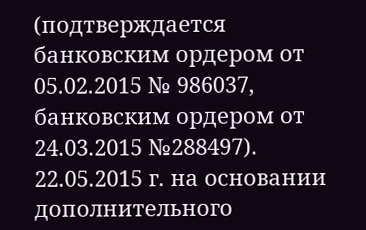(подтверждается банковским ордером от 05.02.2015 № 986037, банковским ордером от 24.03.2015 №288497). 22.05.2015 г. на основании дополнительного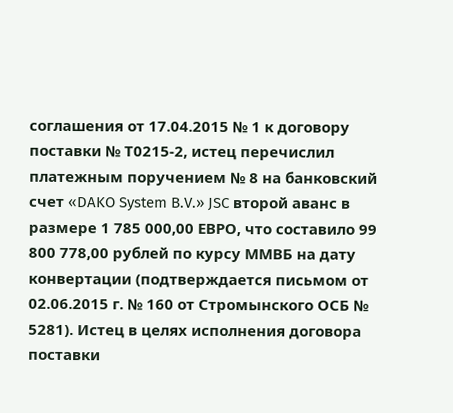соглашения от 17.04.2015 № 1 к договору поставки № Т0215-2, истец перечислил платежным поручением № 8 на банковский счет «DAKO System B.V.» JSC второй аванс в размере 1 785 000,00 ЕВРО, что составило 99 800 778,00 рублей по курсу ММВБ на дату конвертации (подтверждается письмом от 02.06.2015 г. № 160 от Стромынского ОСБ № 5281). Истец в целях исполнения договора поставки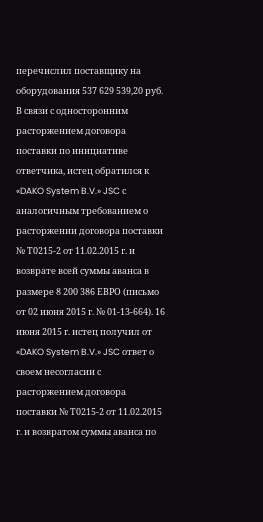перечислил поставщику на оборудования 537 629 539,20 руб. В связи с односторонним расторжением договора поставки по инициативе ответчика, истец обратился к «DAKO System B.V.» JSC с аналогичным требованием о расторжении договора поставки № Т0215-2 от 11.02.2015 г. и возврате всей суммы аванса в размере 8 200 386 ЕВРО (письмо от 02 июня 2015 г. № 01-13-664). 16 июня 2015 г. истец получил от «DAKO System B.V.» JSC ответ о своем несогласии с расторжением договора поставки № Т0215-2 от 11.02.2015 г. и возвратом суммы аванса по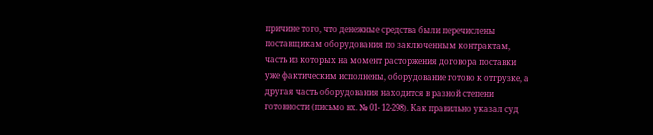причине того, что денежные средства были перечислены поставщикам оборудования по заключенным контрактам, часть из которых на момент расторжения договора поставки уже фактическим исполнены, оборудование готово к отгрузке, а другая часть оборудования находится в разной степени готовности (письмо вх. № 01- 12-298). Как правильно указал суд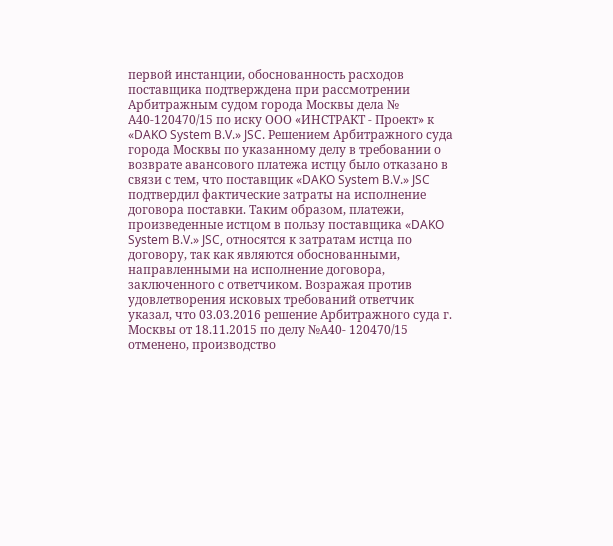первой инстанции, обоснованность расходов поставщика подтверждена при рассмотрении Арбитражным судом города Москвы дела № А40-120470/15 по иску ООО «ИНСТРАКТ - Проект» к «DAKO System B.V.» JSC. Решением Арбитражного суда города Москвы по указанному делу в требовании о возврате авансового платежа истцу было отказано в связи с тем, что поставщик «DAKO System B.V.» JSC подтвердил фактические затраты на исполнение договора поставки. Таким образом, платежи, произведенные истцом в пользу поставщика «DAKO System B.V.» JSC, относятся к затратам истца по договору, так как являются обоснованными, направленными на исполнение договора, заключенного с ответчиком. Возражая против удовлетворения исковых требований ответчик указал, что 03.03.2016 решение Арбитражного суда г. Москвы от 18.11.2015 по делу №А40- 120470/15 отменено, производство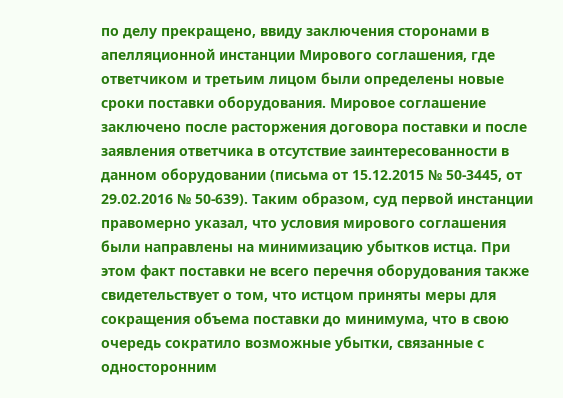по делу прекращено, ввиду заключения сторонами в апелляционной инстанции Мирового соглашения, где ответчиком и третьим лицом были определены новые сроки поставки оборудования. Мировое соглашение заключено после расторжения договора поставки и после заявления ответчика в отсутствие заинтересованности в данном оборудовании (письма от 15.12.2015 № 50-3445, от 29.02.2016 № 50-639). Таким образом, суд первой инстанции правомерно указал, что условия мирового соглашения были направлены на минимизацию убытков истца. При этом факт поставки не всего перечня оборудования также свидетельствует о том, что истцом приняты меры для сокращения объема поставки до минимума, что в свою очередь сократило возможные убытки, связанные с односторонним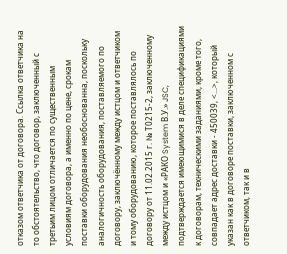отказом ответчика от договора. Ссылка ответчика на то обстоятельство, что договор, заключенный с третьим лицом отличается по существенным условиям договора, а именно по цене, срокам поставки оборудования необоснованна, поскольку аналогичность оборудования, поставляемого по договору, заключённому между истцом и ответчиком и тому оборудованию, которое поставлялось по договору от 11.02.2015 г. № Т0215-2, заключенному между истцом и «РАКО System В.У.» JSC, подтверждается имеющимися в деле спецификациями к договорам, техническими заданиями, кроме того, совпадает адрес доставки - 450039, <...>, который указан как в договоре поставки, заключенном с ответчиком, так и в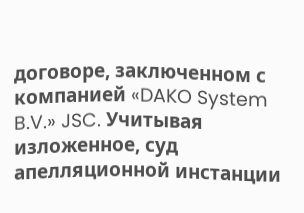договоре, заключенном с компанией «DAKO System B.V.» JSC. Учитывая изложенное, суд апелляционной инстанции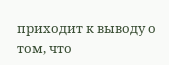приходит к выводу о том, что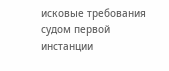исковые требования судом первой инстанции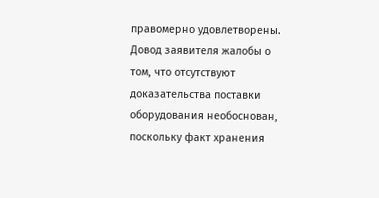правомерно удовлетворены. Довод заявителя жалобы о том, что отсутствуют доказательства поставки оборудования необоснован, поскольку факт хранения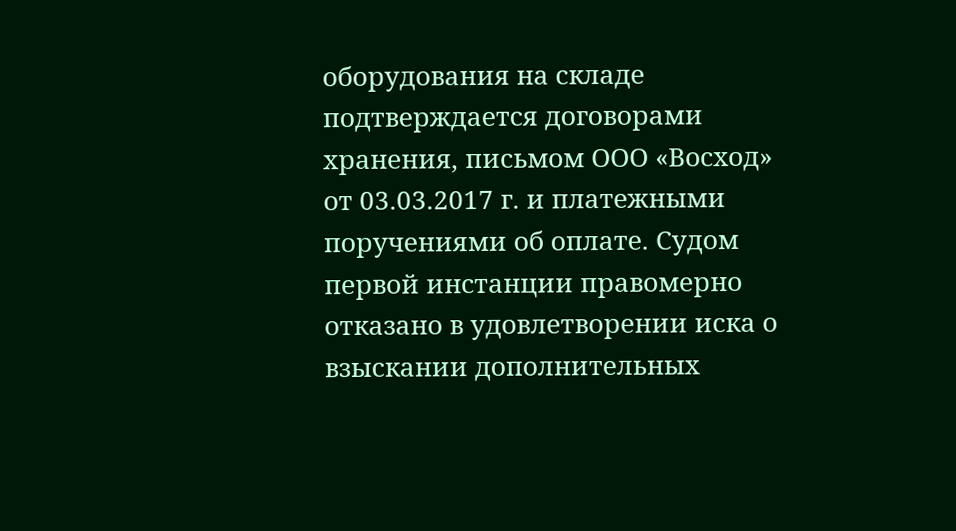оборудования на складе подтверждается договорами хранения, письмом ООО «Восход» от 03.03.2017 г. и платежными поручениями об оплате. Судом первой инстанции правомерно отказано в удовлетворении иска о взыскании дополнительных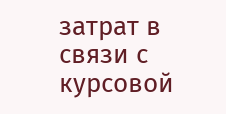затрат в связи с курсовой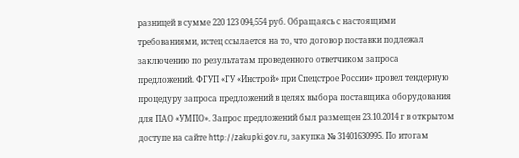разницей в сумме 220 123 094,554 руб. Обращаясь с настоящими требованиями, истец ссылается на то, что договор поставки подлежал заключению по результатам проведенного ответчиком запроса предложений. ФГУП «ГУ «Инстрой» при Спецстрое России» провел тендерную процедуру запроса предложений в целях выбора поставщика оборудования для ПАО «УМПО». Запрос предложений был размещен 23.10.2014 г в открытом доступе на сайте http://zakupki.gov.ru, закупка № 31401630995. По итогам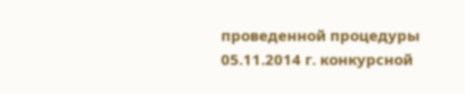проведенной процедуры 05.11.2014 г. конкурсной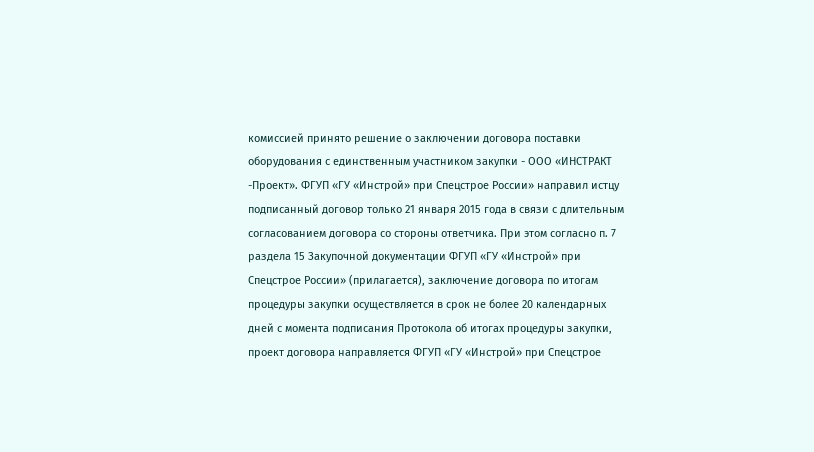комиссией принято решение о заключении договора поставки оборудования с единственным участником закупки - ООО «ИНСТРАКТ -Проект». ФГУП «ГУ «Инстрой» при Спецстрое России» направил истцу подписанный договор только 21 января 2015 года в связи с длительным согласованием договора со стороны ответчика. При этом согласно п. 7 раздела 15 Закупочной документации ФГУП «ГУ «Инстрой» при Спецстрое России» (прилагается), заключение договора по итогам процедуры закупки осуществляется в срок не более 20 календарных дней с момента подписания Протокола об итогах процедуры закупки, проект договора направляется ФГУП «ГУ «Инстрой» при Спецстрое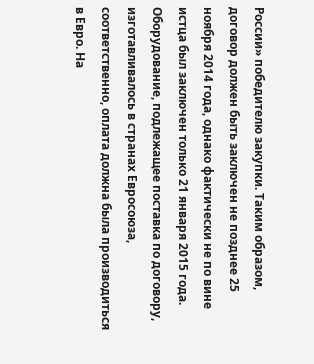России» победителю закупки. Таким образом, договор должен быть заключен не позднее 25 ноября 2014 года, однако фактически не по вине истца был заключен только 21 января 2015 года. Оборудование, подлежащее поставка по договору, изготавливалось в странах Евросоюза, соответственно, оплата должна была производиться в Евро. На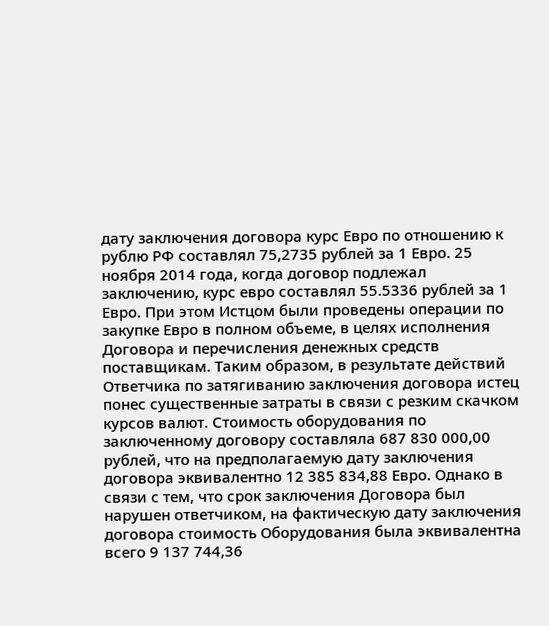дату заключения договора курс Евро по отношению к рублю РФ составлял 75,2735 рублей за 1 Евро. 25 ноября 2014 года, когда договор подлежал заключению, курс евро составлял 55.5336 рублей за 1 Евро. При этом Истцом были проведены операции по закупке Евро в полном объеме, в целях исполнения Договора и перечисления денежных средств поставщикам. Таким образом, в результате действий Ответчика по затягиванию заключения договора истец понес существенные затраты в связи с резким скачком курсов валют. Стоимость оборудования по заключенному договору составляла 687 830 000,00 рублей, что на предполагаемую дату заключения договора эквивалентно 12 385 834,88 Евро. Однако в связи с тем, что срок заключения Договора был нарушен ответчиком, на фактическую дату заключения договора стоимость Оборудования была эквивалентна всего 9 137 744,36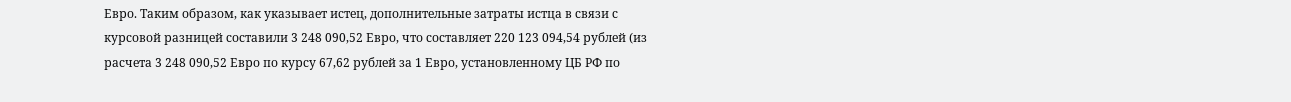Евро. Таким образом, как указывает истец, дополнительные затраты истца в связи с курсовой разницей составили 3 248 090,52 Евро, что составляет 220 123 094,54 рублей (из расчета 3 248 090,52 Евро по курсу 67,62 рублей за 1 Евро, установленному ЦБ РФ по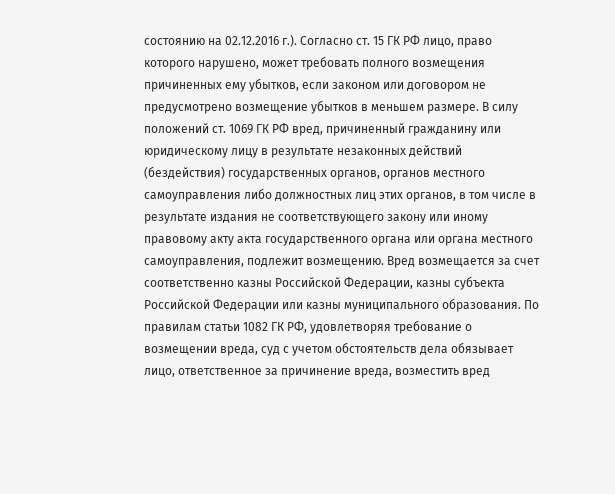состоянию на 02.12.2016 г.). Согласно ст. 15 ГК РФ лицо, право которого нарушено, может требовать полного возмещения причиненных ему убытков, если законом или договором не предусмотрено возмещение убытков в меньшем размере. В силу положений ст. 1069 ГК РФ вред, причиненный гражданину или юридическому лицу в результате незаконных действий (бездействия) государственных органов, органов местного самоуправления либо должностных лиц этих органов, в том числе в результате издания не соответствующего закону или иному правовому акту акта государственного органа или органа местного самоуправления, подлежит возмещению. Вред возмещается за счет соответственно казны Российской Федерации, казны субъекта Российской Федерации или казны муниципального образования. По правилам статьи 1082 ГК РФ, удовлетворяя требование о возмещении вреда, суд с учетом обстоятельств дела обязывает лицо, ответственное за причинение вреда, возместить вред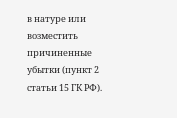в натуре или возместить причиненные убытки (пункт 2 статьи 15 ГК РФ).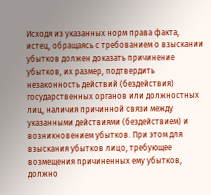Исходя из указанных норм права факта, истец, обращаясь с требованием о взыскании убытков должен доказать причинение убытков, их размер, подтвердить незаконность действий (бездействия) государственных органов или должностных лиц, наличия причинной связи между указанными действиями (бездействием) и возникновением убытков. При этом для взыскания убытков лицо, требующее возмещения причиненных ему убытков, должно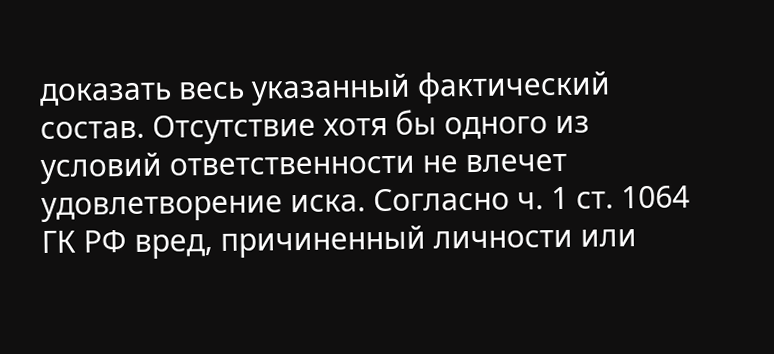доказать весь указанный фактический состав. Отсутствие хотя бы одного из условий ответственности не влечет удовлетворение иска. Согласно ч. 1 ст. 1064 ГК РФ вред, причиненный личности или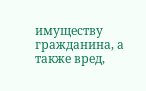имуществу гражданина, а также вред,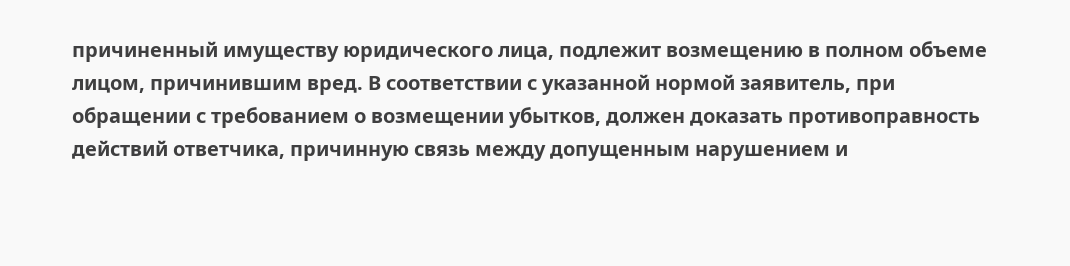причиненный имуществу юридического лица, подлежит возмещению в полном объеме лицом, причинившим вред. В соответствии с указанной нормой заявитель, при обращении с требованием о возмещении убытков, должен доказать противоправность действий ответчика, причинную связь между допущенным нарушением и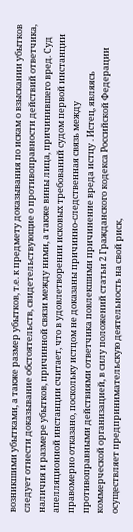возникшими убытками, а также размер убытков, т.е. к предмету доказывания по искам о взыскании убытков следует отнести доказывание обстоятельств, свидетельствующие о противоправности действий ответчика, наличия и размере убытков, причинной связи между ними, а также вины лица, причинившего вред. Суд апелляционной инстанции считает, что в удовлетворении исковых требований судом первой инстанции правомерно отказано, поскольку истцом не доказаны причинно-следственная связь между противоправными действиями ответчика повлекшими причинение вреда истцу . Истец, являясь коммерческой организацией, в силу положений статьи 2 Гражданского кодекса Российской Федерации осуществляет предпринимательскую деятельность на свой риск,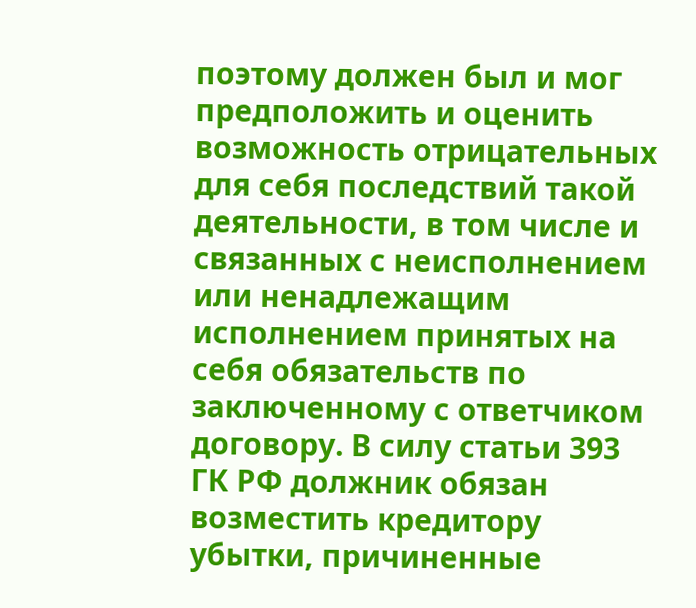поэтому должен был и мог предположить и оценить возможность отрицательных для себя последствий такой деятельности, в том числе и связанных с неисполнением или ненадлежащим исполнением принятых на себя обязательств по заключенному с ответчиком договору. В силу статьи 393 ГК РФ должник обязан возместить кредитору убытки, причиненные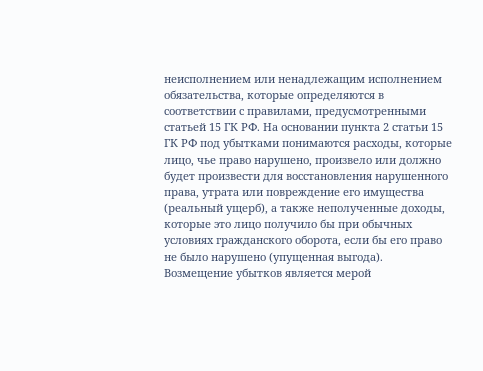неисполнением или ненадлежащим исполнением обязательства, которые определяются в соответствии с правилами, предусмотренными статьей 15 ГК РФ. На основании пункта 2 статьи 15 ГК РФ под убытками понимаются расходы, которые лицо, чье право нарушено, произвело или должно будет произвести для восстановления нарушенного права, утрата или повреждение его имущества (реальный ущерб), а также неполученные доходы, которые это лицо получило бы при обычных условиях гражданского оборота, если бы его право не было нарушено (упущенная выгода). Возмещение убытков является мерой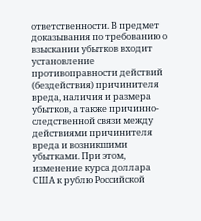ответственности. В предмет доказывания по требованию о взыскании убытков входит установление противоправности действий (бездействия) причинителя вреда, наличия и размера убытков, а также причинно-следственной связи между действиями причинителя вреда и возникшими убытками. При этом, изменение курса доллара США к рублю Российской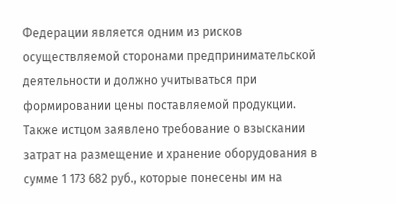Федерации является одним из рисков осуществляемой сторонами предпринимательской деятельности и должно учитываться при формировании цены поставляемой продукции. Также истцом заявлено требование о взыскании затрат на размещение и хранение оборудования в сумме 1 173 682 руб., которые понесены им на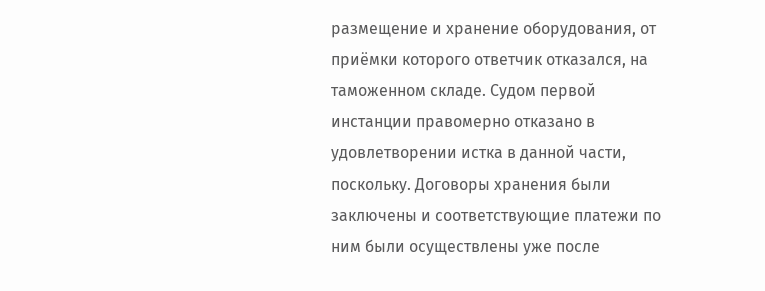размещение и хранение оборудования, от приёмки которого ответчик отказался, на таможенном складе. Судом первой инстанции правомерно отказано в удовлетворении истка в данной части, поскольку. Договоры хранения были заключены и соответствующие платежи по ним были осуществлены уже после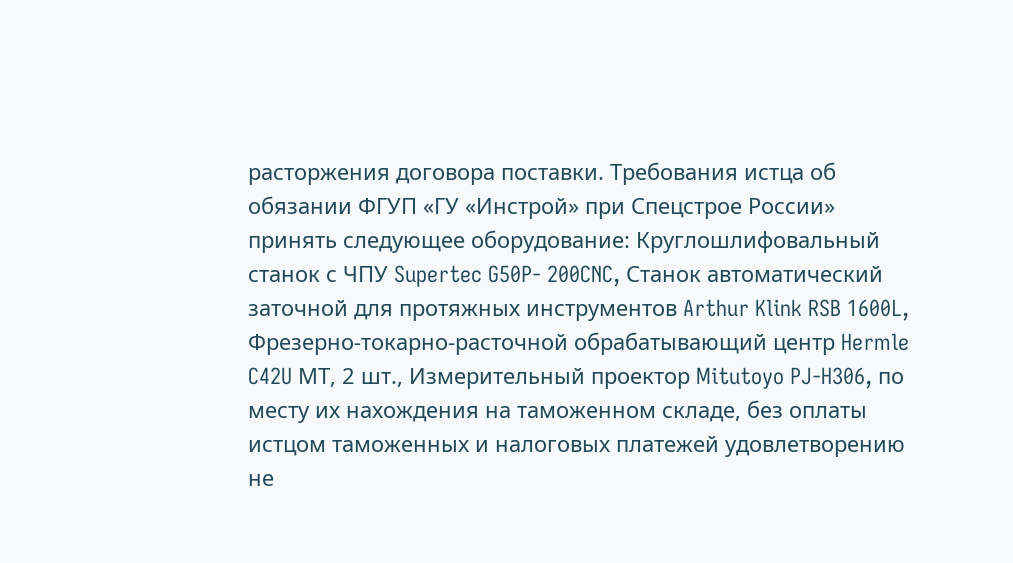расторжения договора поставки. Требования истца об обязании ФГУП «ГУ «Инстрой» при Спецстрое России» принять следующее оборудование: Круглошлифовальный станок с ЧПУ Supertec G50P- 200CNC, Станок автоматический заточной для протяжных инструментов Arthur Klink RSB 1600L, Фрезерно-токарно-расточной обрабатывающий центр Hermle C42U МТ, 2 шт., Измерительный проектор Mitutoyo PJ-H306, по месту их нахождения на таможенном складе, без оплаты истцом таможенных и налоговых платежей удовлетворению не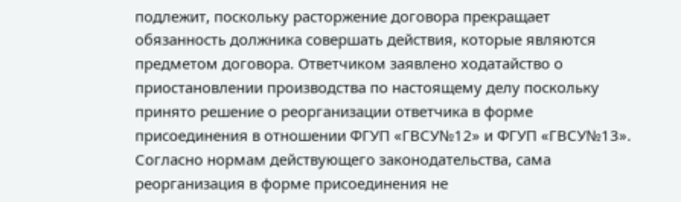подлежит, поскольку расторжение договора прекращает обязанность должника совершать действия, которые являются предметом договора. Ответчиком заявлено ходатайство о приостановлении производства по настоящему делу поскольку принято решение о реорганизации ответчика в форме присоединения в отношении ФГУП «ГВСУ№12» и ФГУП «ГВСУ№13». Согласно нормам действующего законодательства, сама реорганизация в форме присоединения не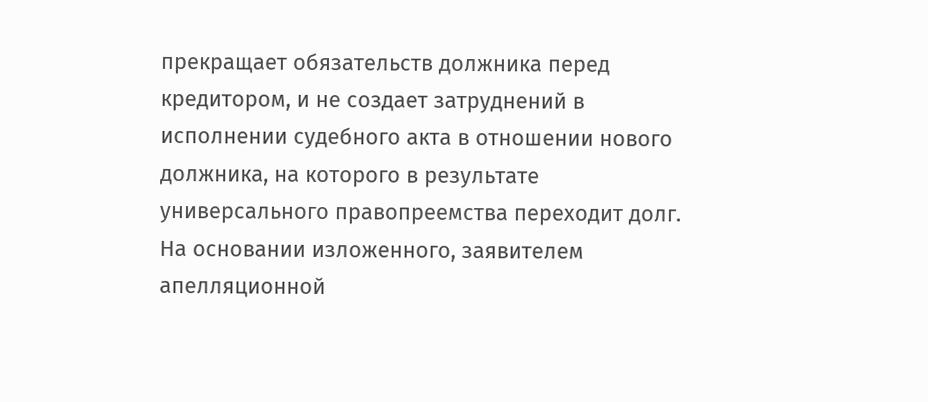прекращает обязательств должника перед кредитором, и не создает затруднений в исполнении судебного акта в отношении нового должника, на которого в результате универсального правопреемства переходит долг. На основании изложенного, заявителем апелляционной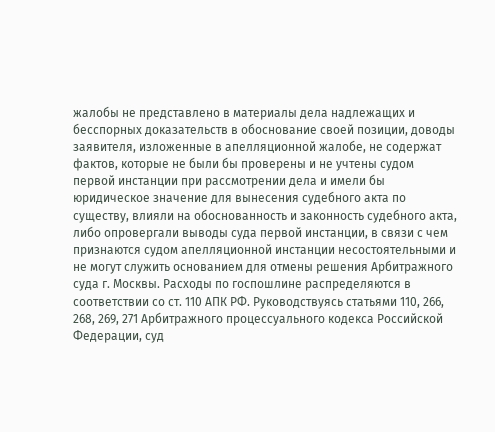жалобы не представлено в материалы дела надлежащих и бесспорных доказательств в обоснование своей позиции, доводы заявителя, изложенные в апелляционной жалобе, не содержат фактов, которые не были бы проверены и не учтены судом первой инстанции при рассмотрении дела и имели бы юридическое значение для вынесения судебного акта по существу, влияли на обоснованность и законность судебного акта, либо опровергали выводы суда первой инстанции, в связи с чем признаются судом апелляционной инстанции несостоятельными и не могут служить основанием для отмены решения Арбитражного суда г. Москвы. Расходы по госпошлине распределяются в соответствии со ст. 110 АПК РФ. Руководствуясь статьями 110, 266, 268, 269, 271 Арбитражного процессуального кодекса Российской Федерации, суд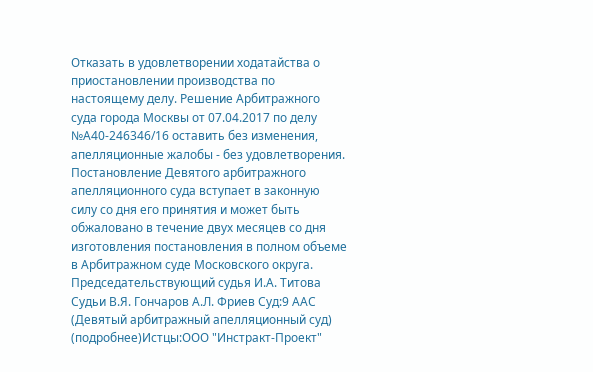Отказать в удовлетворении ходатайства о приостановлении производства по настоящему делу. Решение Арбитражного суда города Москвы от 07.04.2017 по делу №А40-246346/16 оставить без изменения, апелляционные жалобы - без удовлетворения. Постановление Девятого арбитражного апелляционного суда вступает в законную силу со дня его принятия и может быть обжаловано в течение двух месяцев со дня изготовления постановления в полном объеме в Арбитражном суде Московского округа. Председательствующий судья И.А. Титова Судьи В.Я. Гончаров А.Л. Фриев Суд:9 ААС (Девятый арбитражный апелляционный суд) (подробнее)Истцы:ООО "Инстракт-Проект"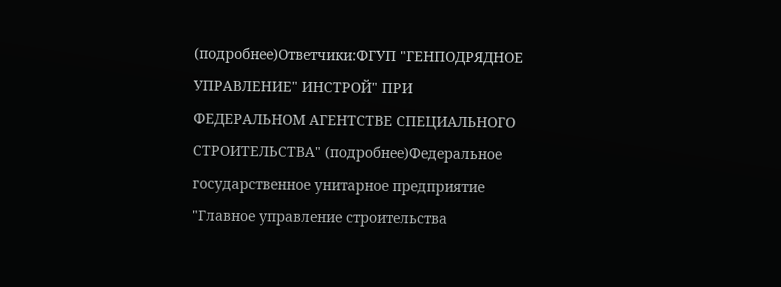(подробнее)Ответчики:ФГУП "ГЕНПОДРЯДНОЕ УПРАВЛЕНИЕ" ИНСТРОЙ" ПРИ ФЕДЕРАЛЬНОМ АГЕНТСТВЕ СПЕЦИАЛЬНОГО СТРОИТЕЛЬСТВА" (подробнее)Федеральное государственное унитарное предприятие "Главное управление строительства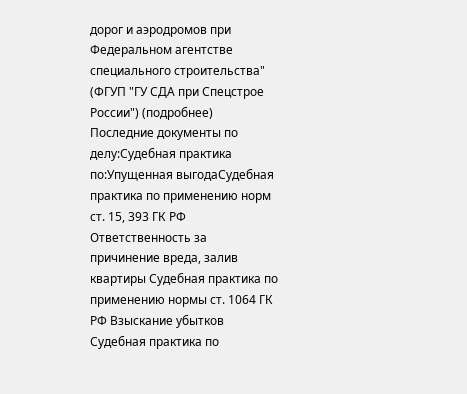дорог и аэродромов при Федеральном агентстве специального строительства" (ФГУП "ГУ СДА при Спецстрое России") (подробнее) Последние документы по делу:Судебная практика по:Упущенная выгодаСудебная практика по применению норм ст. 15, 393 ГК РФ Ответственность за причинение вреда, залив квартиры Судебная практика по применению нормы ст. 1064 ГК РФ Взыскание убытков Судебная практика по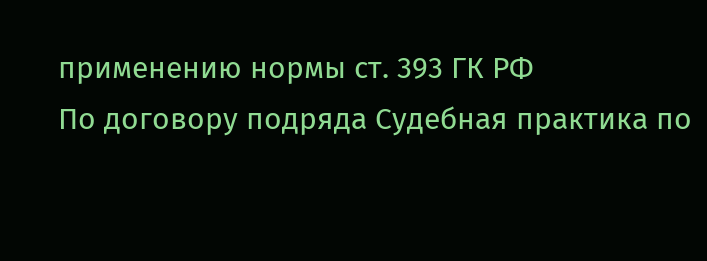применению нормы ст. 393 ГК РФ
По договору подряда Судебная практика по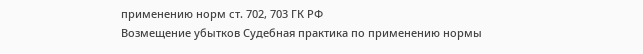применению норм ст. 702, 703 ГК РФ
Возмещение убытков Судебная практика по применению нормы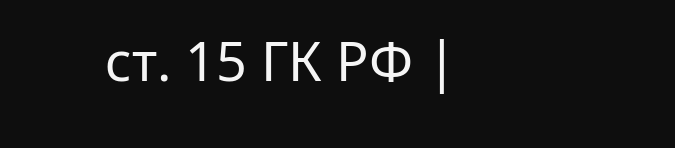ст. 15 ГК РФ |